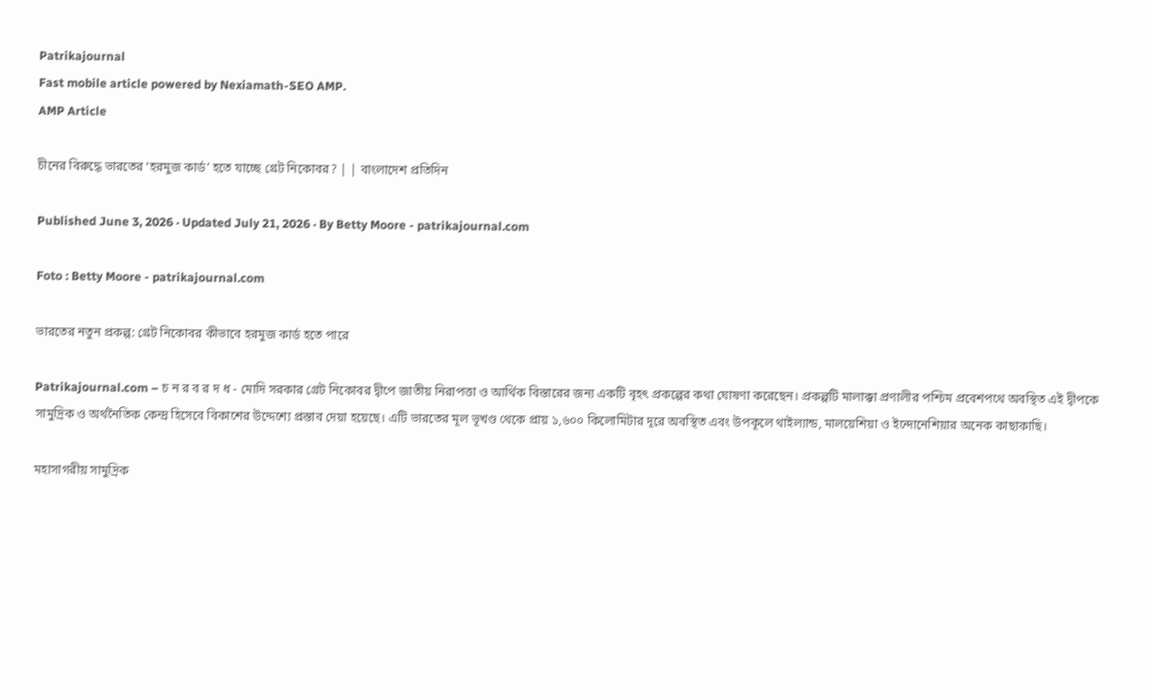Patrikajournal
Fast mobile article powered by Nexiamath-SEO AMP.
AMP Article

চীনের বিরুদ্ধে ভারতের ‘হরমুজ কার্ড’ হতে যাচ্ছে গ্রেট নিকোবর? | | বাংলাদেশ প্রতিদিন

Published June 3, 2026 · Updated July 21, 2026 · By Betty Moore - patrikajournal.com

Foto : Betty Moore - patrikajournal.com

ভারতের নতুন প্রকল্প: গ্রেট নিকোবর কীভাবে হরমুজ কার্ড হতে পারে

Patrikajournal.com – চ ন র ব র দ ধ - মোদি সরকার গ্রেট নিকোবর দ্বীপে জাতীয় নিরাপত্তা ও আর্থিক বিস্তারের জন্য একটি বৃহৎ প্রকল্পের কথা ঘোষণা করেছেন। প্রকল্পটি মালাক্কা প্রণালীর পশ্চিম প্রবেশপথে অবস্থিত এই দ্বীপকে সামুদ্রিক ও অর্থনৈতিক কেন্দ্র হিসেবে বিকাশের উদ্দেশ্যে প্রস্তাব দেয়া হয়েছে। এটি ভারতের মূল ভূখণ্ড থেকে প্রায় ১,৬০০ কিলোমিটার দূরে অবস্থিত এবং উপকূলে থাইল্যান্ড, মালয়েশিয়া ও ইন্দোনেশিয়ার অনেক কাছাকাছি।

মহাসাগরীয় সামুদ্রিক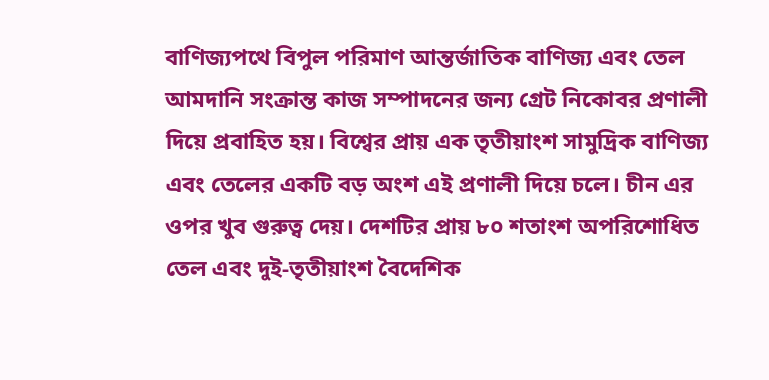বাণিজ্যপথে বিপুল পরিমাণ আন্তর্জাতিক বাণিজ্য এবং তেল আমদানি সংক্রান্ত কাজ সম্পাদনের জন্য গ্রেট নিকোবর প্রণালী দিয়ে প্রবাহিত হয়। বিশ্বের প্রায় এক তৃতীয়াংশ সামুদ্রিক বাণিজ্য এবং তেলের একটি বড় অংশ এই প্রণালী দিয়ে চলে। চীন এর ওপর খুব গুরুত্ব দেয়। দেশটির প্রায় ৮০ শতাংশ অপরিশোধিত তেল এবং দুই-তৃতীয়াংশ বৈদেশিক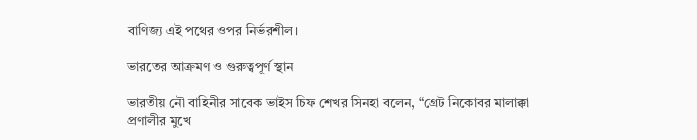বাণিজ্য এই পথের ওপর নির্ভরশীল।

ভারতের আক্রমণ ও গুরুত্বপূর্ণ স্থান

ভারতীয় নৌ বাহিনীর সাবেক ভাইস চিফ শেখর সিনহা বলেন, “গ্রেট নিকোবর মালাক্কা প্রণালীর মুখে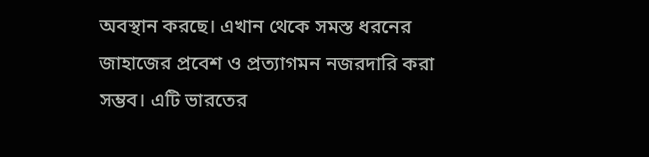অবস্থান করছে। এখান থেকে সমস্ত ধরনের জাহাজের প্রবেশ ও প্রত্যাগমন নজরদারি করা সম্ভব। এটি ভারতের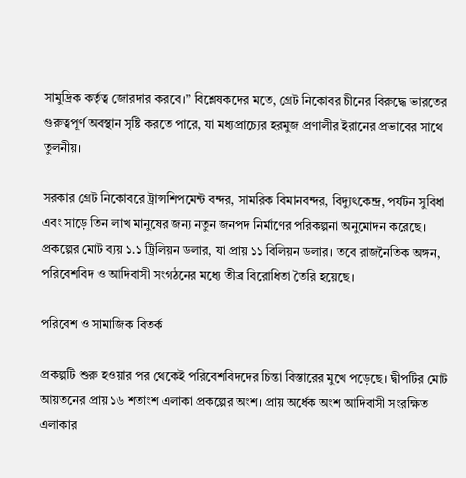সামুদ্রিক কর্তৃত্ব জোরদার করবে।” বিশ্লেষকদের মতে, গ্রেট নিকোবর চীনের বিরুদ্ধে ভারতের গুরুত্বপূর্ণ অবস্থান সৃষ্টি করতে পারে, যা মধ্যপ্রাচ্যের হরমুজ প্রণালীর ইরানের প্রভাবের সাথে তুলনীয়।

সরকার গ্রেট নিকোবরে ট্রান্সশিপমেন্ট বন্দর, সামরিক বিমানবন্দর, বিদ্যুৎকেন্দ্র, পর্যটন সুবিধা এবং সাড়ে তিন লাখ মানুষের জন্য নতুন জনপদ নির্মাণের পরিকল্পনা অনুমোদন করেছে। প্রকল্পের মোট ব্যয় ১.১ ট্রিলিয়ন ডলার, যা প্রায় ১১ বিলিয়ন ডলার। তবে রাজনৈতিক অঙ্গন, পরিবেশবিদ ও আদিবাসী সংগঠনের মধ্যে তীব্র বিরোধিতা তৈরি হয়েছে।

পরিবেশ ও সামাজিক বিতর্ক

প্রকল্পটি শুরু হওয়ার পর থেকেই পরিবেশবিদদের চিন্তা বিস্তারের মুখে পড়েছে। দ্বীপটির মোট আয়তনের প্রায় ১৬ শতাংশ এলাকা প্রকল্পের অংশ। প্রায় অর্ধেক অংশ আদিবাসী সংরক্ষিত এলাকার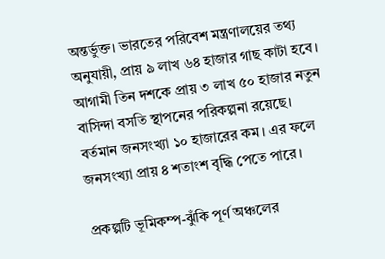অন্তর্ভুক্ত। ভারতের পরিবেশ মন্ত্রণালয়ের তথ্য অনুযায়ী, প্রায় ৯ লাখ ৬৪ হাজার গাছ কাটা হবে। আগামী তিন দশকে প্রায় ৩ লাখ ৫০ হাজার নতুন বাসিন্দা বসতি স্থাপনের পরিকল্পনা রয়েছে। বর্তমান জনসংখ্যা ১০ হাজারের কম। এর ফলে জনসংখ্যা প্রায় ৪ শতাংশ বৃদ্ধি পেতে পারে।

প্রকল্পটি ভূমিকম্প-ঝুঁকি পূর্ণ অঞ্চলের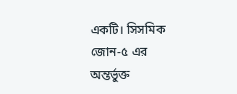একটি। সিসমিক জোন-৫ এর অন্তর্ভুক্ত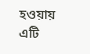হওয়ায় এটি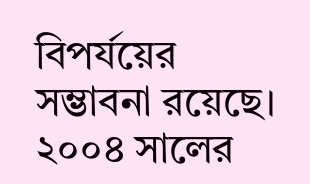বিপর্যয়ের সম্ভাবনা রয়েছে। ২০০৪ সালের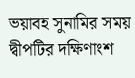ভয়াবহ সুনামির সময় দ্বীপটির দক্ষিণাংশ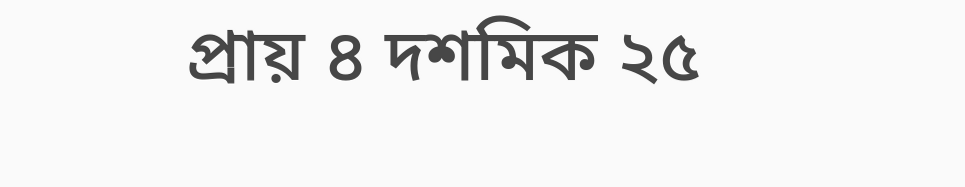প্রায় ৪ দশমিক ২৫